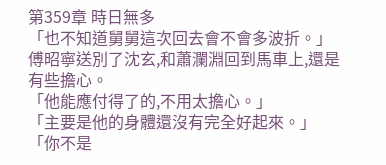第359章 時日無多
「也不知道舅舅這次回去會不會多波折。」
傅昭寧送別了沈玄,和蕭瀾淵回到馬車上,還是有些擔心。
「他能應付得了的,不用太擔心。」
「主要是他的身體還沒有完全好起來。」
「你不是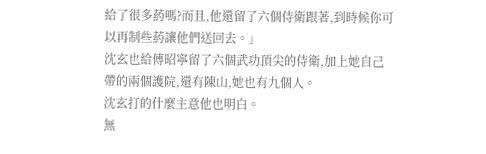給了很多葯嗎?而且,他還留了六個侍衛跟著,到時候你可以再制些葯讓他們送回去。」
沈玄也給傅昭寧留了六個武功頂尖的侍衛,加上她自己帶的兩個護院,還有陳山,她也有九個人。
沈玄打的什麼主意他也明白。
無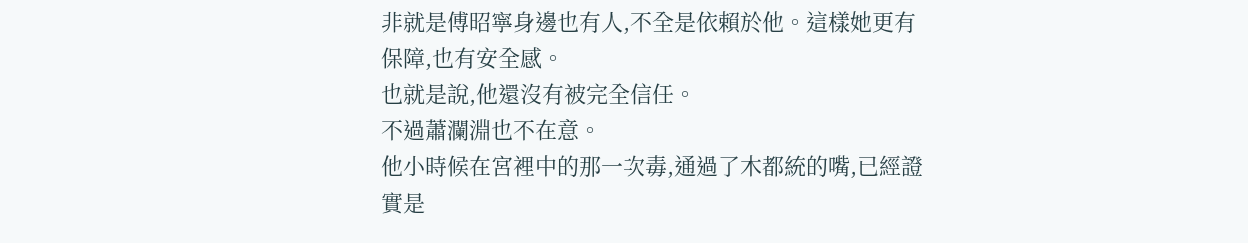非就是傅昭寧身邊也有人,不全是依賴於他。這樣她更有保障,也有安全感。
也就是說,他還沒有被完全信任。
不過蕭瀾淵也不在意。
他小時候在宮裡中的那一次毒,通過了木都統的嘴,已經證實是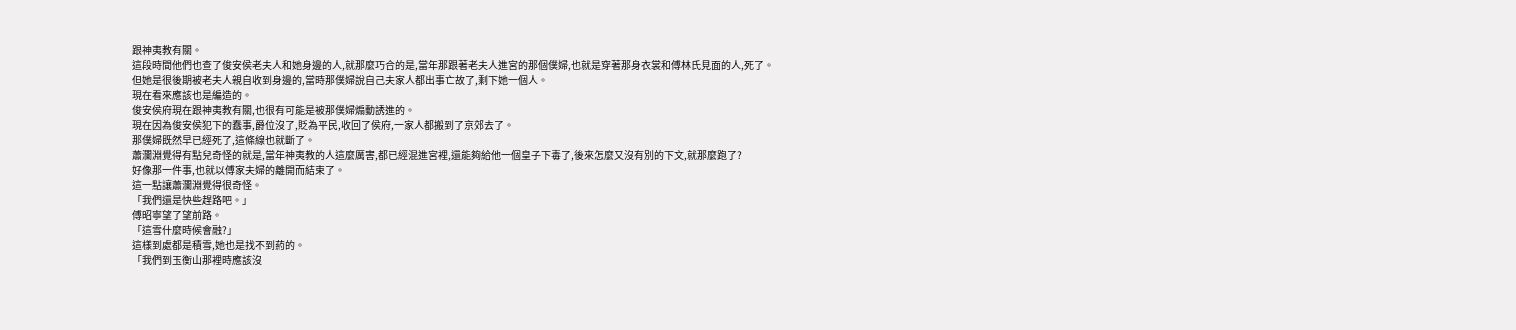跟神夷教有關。
這段時間他們也查了俊安侯老夫人和她身邊的人,就那麼巧合的是,當年那跟著老夫人進宮的那個僕婦,也就是穿著那身衣裳和傅林氏見面的人,死了。
但她是很後期被老夫人親自收到身邊的,當時那僕婦說自己夫家人都出事亡故了,剩下她一個人。
現在看來應該也是編造的。
俊安侯府現在跟神夷教有關,也很有可能是被那僕婦煽動誘進的。
現在因為俊安侯犯下的蠢事,爵位沒了,貶為平民,收回了侯府,一家人都搬到了京郊去了。
那僕婦既然早已經死了,這條線也就斷了。
蕭瀾淵覺得有點兒奇怪的就是,當年神夷教的人這麼厲害,都已經混進宮裡,還能夠給他一個皇子下毒了,後來怎麼又沒有別的下文,就那麼跑了?
好像那一件事,也就以傅家夫婦的離開而結束了。
這一點讓蕭瀾淵覺得很奇怪。
「我們還是快些趕路吧。」
傅昭寧望了望前路。
「這雪什麼時候會融?」
這樣到處都是積雪,她也是找不到葯的。
「我們到玉衡山那裡時應該沒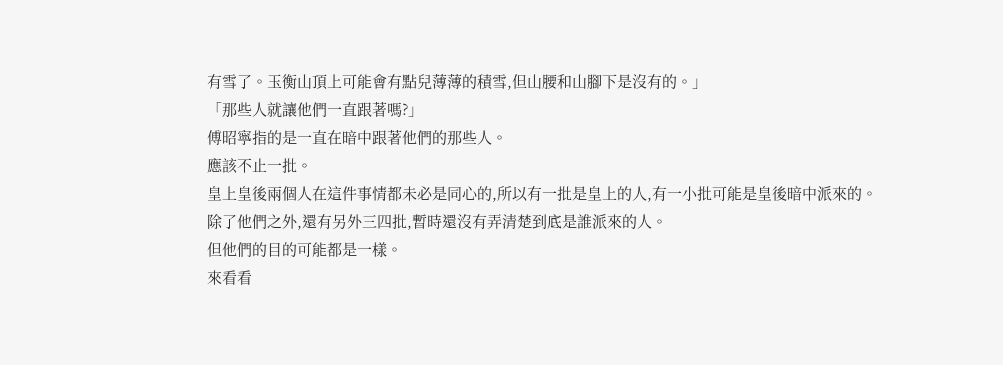有雪了。玉衡山頂上可能會有點兒薄薄的積雪,但山腰和山腳下是沒有的。」
「那些人就讓他們一直跟著嗎?」
傅昭寧指的是一直在暗中跟著他們的那些人。
應該不止一批。
皇上皇後兩個人在這件事情都未必是同心的,所以有一批是皇上的人,有一小批可能是皇後暗中派來的。
除了他們之外,還有另外三四批,暫時還沒有弄清楚到底是誰派來的人。
但他們的目的可能都是一樣。
來看看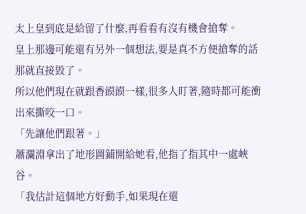太上皇到底是給留了什麼,再看看有沒有機會搶奪。
皇上那邊可能還有另外一個想法,要是真不方便搶奪的話那就直接毀了。
所以他們現在就跟香饃饃一樣,很多人盯著,隨時都可能衝出來撕咬一口。
「先讓他們跟著。」
蕭瀾淵拿出了地形圖鋪開給她看,他指了指其中一處峽谷。
「我估計這個地方好動手,如果現在還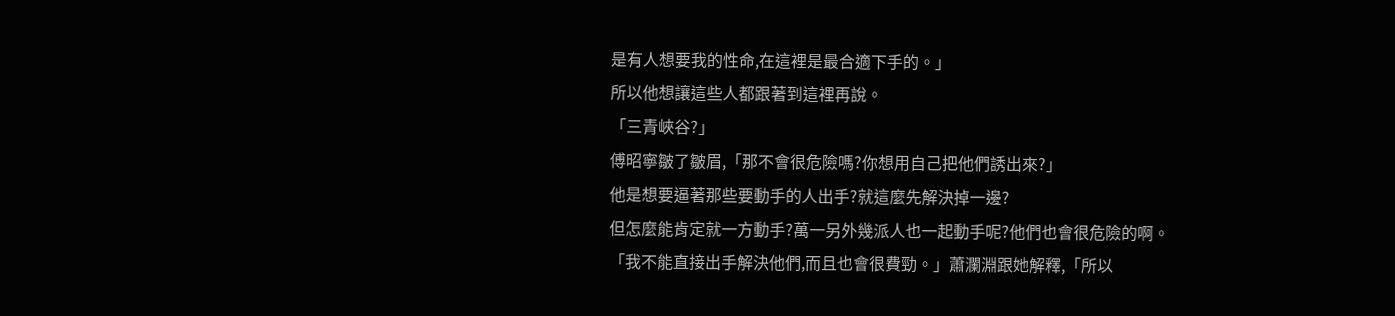是有人想要我的性命,在這裡是最合適下手的。」
所以他想讓這些人都跟著到這裡再說。
「三青峽谷?」
傅昭寧皺了皺眉,「那不會很危險嗎?你想用自己把他們誘出來?」
他是想要逼著那些要動手的人出手?就這麼先解決掉一邊?
但怎麼能肯定就一方動手?萬一另外幾派人也一起動手呢?他們也會很危險的啊。
「我不能直接出手解決他們,而且也會很費勁。」蕭瀾淵跟她解釋,「所以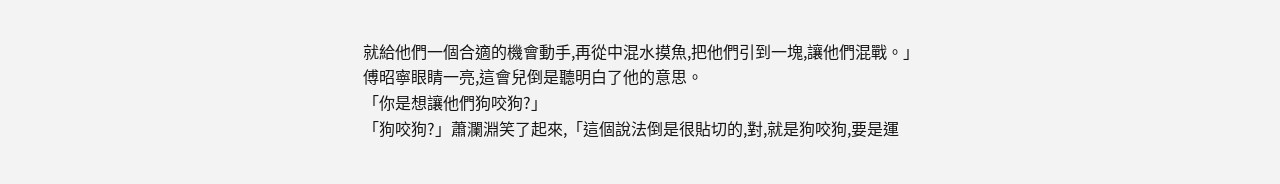就給他們一個合適的機會動手,再從中混水摸魚,把他們引到一塊,讓他們混戰。」
傅昭寧眼睛一亮,這會兒倒是聽明白了他的意思。
「你是想讓他們狗咬狗?」
「狗咬狗?」蕭瀾淵笑了起來,「這個說法倒是很貼切的,對,就是狗咬狗,要是運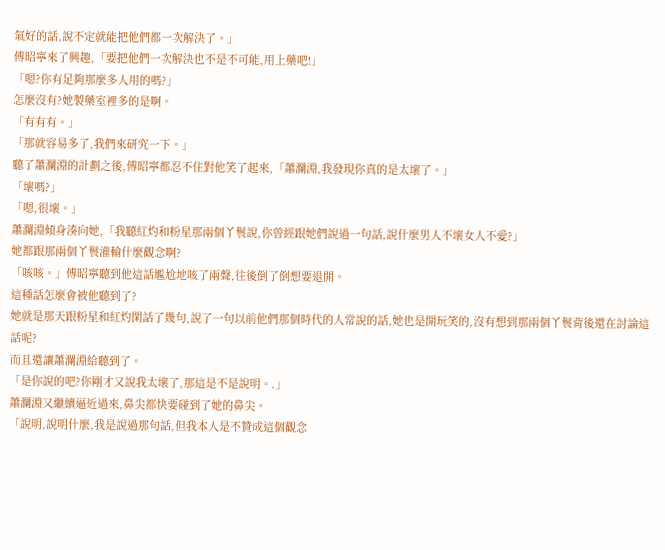氣好的話,說不定就能把他們都一次解決了。」
傅昭寧來了興趣,「要把他們一次解決也不是不可能,用上藥吧!」
「嗯?你有足夠那麼多人用的嗎?」
怎麼沒有?她製藥室裡多的是啊。
「有有有。」
「那就容易多了,我們來研究一下。」
聽了蕭瀾淵的計劃之後,傅昭寧都忍不住對他笑了起來,「蕭瀾淵,我發現你真的是太壞了。」
「壞嗎?」
「嗯,很壞。」
蕭瀾淵傾身湊向她,「我聽紅灼和粉星那兩個丫鬟說,你曾經跟她們說過一句話,說什麼男人不壞女人不愛?」
她都跟那兩個丫鬟灌輸什麼觀念啊?
「咳咳。」傅昭寧聽到他這話尷尬地咳了兩聲,往後倒了倒想要退開。
這種話怎麼會被他聽到了?
她就是那天跟粉星和紅灼閑話了幾句,說了一句以前他們那個時代的人常說的話,她也是開玩笑的,沒有想到那兩個丫鬟背後還在討論這話呢?
而且還讓蕭瀾淵給聽到了。
「是你說的吧?你剛才又說我太壞了,那這是不是說明。.」
蕭瀾淵又繼續逼近過來,鼻尖都快要碰到了她的鼻尖。
「說明,說明什麼,我是說過那句話,但我本人是不贊成這個觀念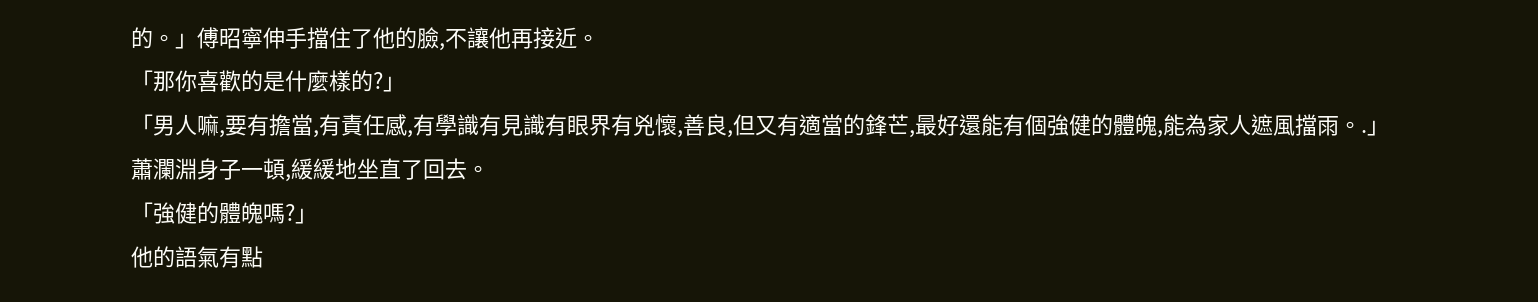的。」傅昭寧伸手擋住了他的臉,不讓他再接近。
「那你喜歡的是什麼樣的?」
「男人嘛,要有擔當,有責任感,有學識有見識有眼界有兇懷,善良,但又有適當的鋒芒,最好還能有個強健的體魄,能為家人遮風擋雨。.」
蕭瀾淵身子一頓,緩緩地坐直了回去。
「強健的體魄嗎?」
他的語氣有點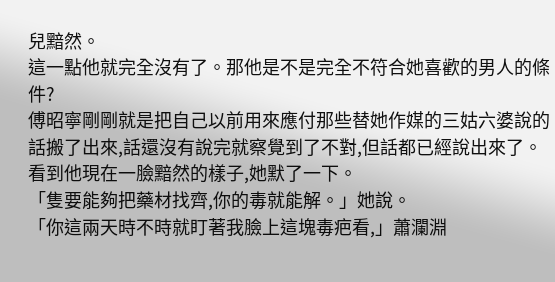兒黯然。
這一點他就完全沒有了。那他是不是完全不符合她喜歡的男人的條件?
傅昭寧剛剛就是把自己以前用來應付那些替她作媒的三姑六婆說的話搬了出來,話還沒有說完就察覺到了不對,但話都已經說出來了。
看到他現在一臉黯然的樣子,她默了一下。
「隻要能夠把藥材找齊,你的毒就能解。」她說。
「你這兩天時不時就盯著我臉上這塊毒疤看,」蕭瀾淵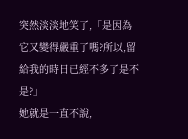突然淡淡地笑了,「是因為它又變得嚴重了嗎?所以,留給我的時日已經不多了是不是?」
她就是一直不說,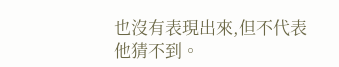也沒有表現出來,但不代表他猜不到。